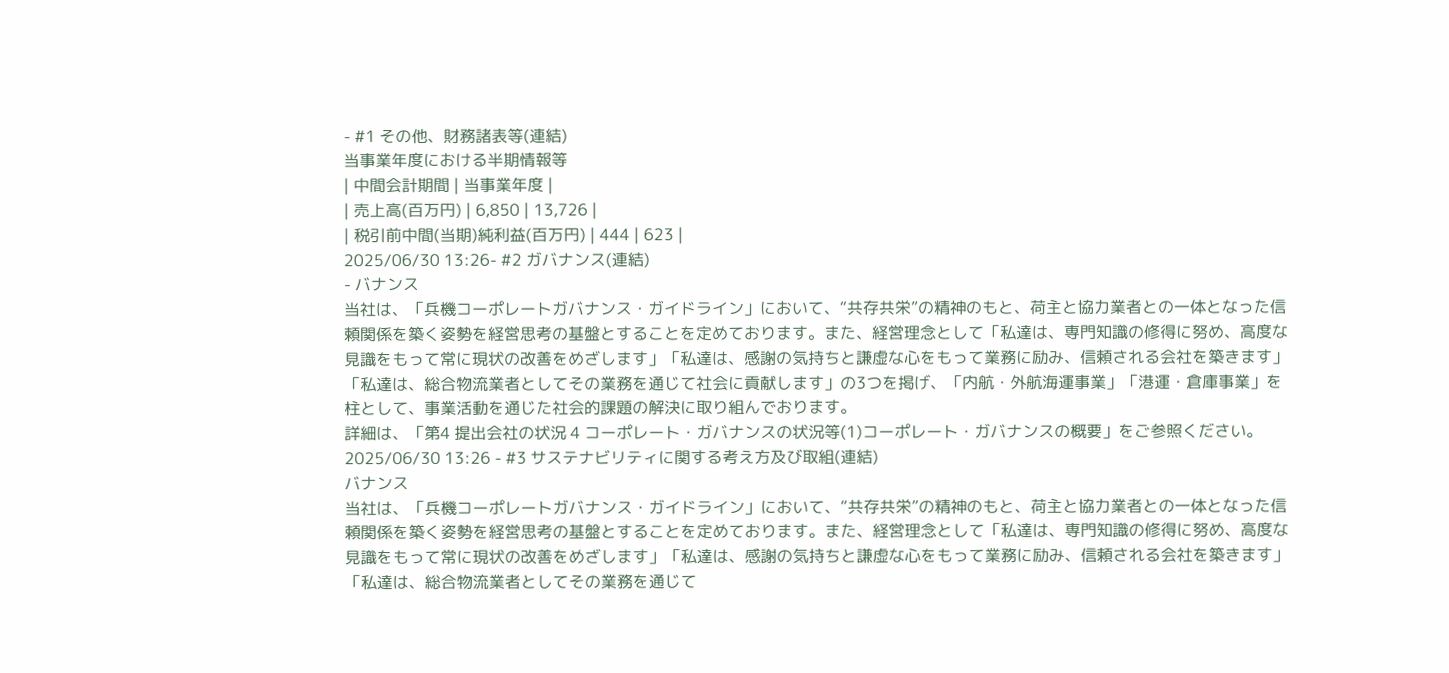- #1 その他、財務諸表等(連結)
当事業年度における半期情報等
| 中間会計期間 | 当事業年度 |
| 売上高(百万円) | 6,850 | 13,726 |
| 税引前中間(当期)純利益(百万円) | 444 | 623 |
2025/06/30 13:26- #2 ガバナンス(連結)
- バナンス
当社は、「兵機コーポレートガバナンス・ガイドライン」において、“共存共栄”の精神のもと、荷主と協力業者との一体となった信頼関係を築く姿勢を経営思考の基盤とすることを定めております。また、経営理念として「私達は、専門知識の修得に努め、高度な見識をもって常に現状の改善をめざします」「私達は、感謝の気持ちと謙虚な心をもって業務に励み、信頼される会社を築きます」「私達は、総合物流業者としてその業務を通じて社会に貢献します」の3つを掲げ、「内航・外航海運事業」「港運・倉庫事業」を柱として、事業活動を通じた社会的課題の解決に取り組んでおります。
詳細は、「第4 提出会社の状況 4 コーポレート・ガバナンスの状況等(1)コーポレート・ガバナンスの概要」をご参照ください。2025/06/30 13:26 - #3 サステナビリティに関する考え方及び取組(連結)
バナンス
当社は、「兵機コーポレートガバナンス・ガイドライン」において、“共存共栄”の精神のもと、荷主と協力業者との一体となった信頼関係を築く姿勢を経営思考の基盤とすることを定めております。また、経営理念として「私達は、専門知識の修得に努め、高度な見識をもって常に現状の改善をめざします」「私達は、感謝の気持ちと謙虚な心をもって業務に励み、信頼される会社を築きます」「私達は、総合物流業者としてその業務を通じて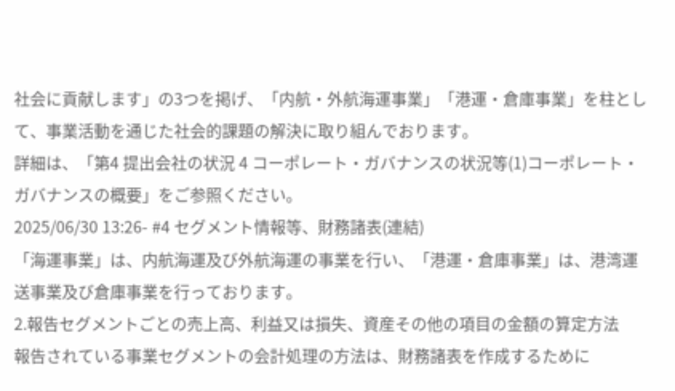社会に貢献します」の3つを掲げ、「内航・外航海運事業」「港運・倉庫事業」を柱として、事業活動を通じた社会的課題の解決に取り組んでおります。
詳細は、「第4 提出会社の状況 4 コーポレート・ガバナンスの状況等(1)コーポレート・ガバナンスの概要」をご参照ください。
2025/06/30 13:26- #4 セグメント情報等、財務諸表(連結)
「海運事業」は、内航海運及び外航海運の事業を行い、「港運・倉庫事業」は、港湾運送事業及び倉庫事業を行っております。
2.報告セグメントごとの売上高、利益又は損失、資産その他の項目の金額の算定方法
報告されている事業セグメントの会計処理の方法は、財務諸表を作成するために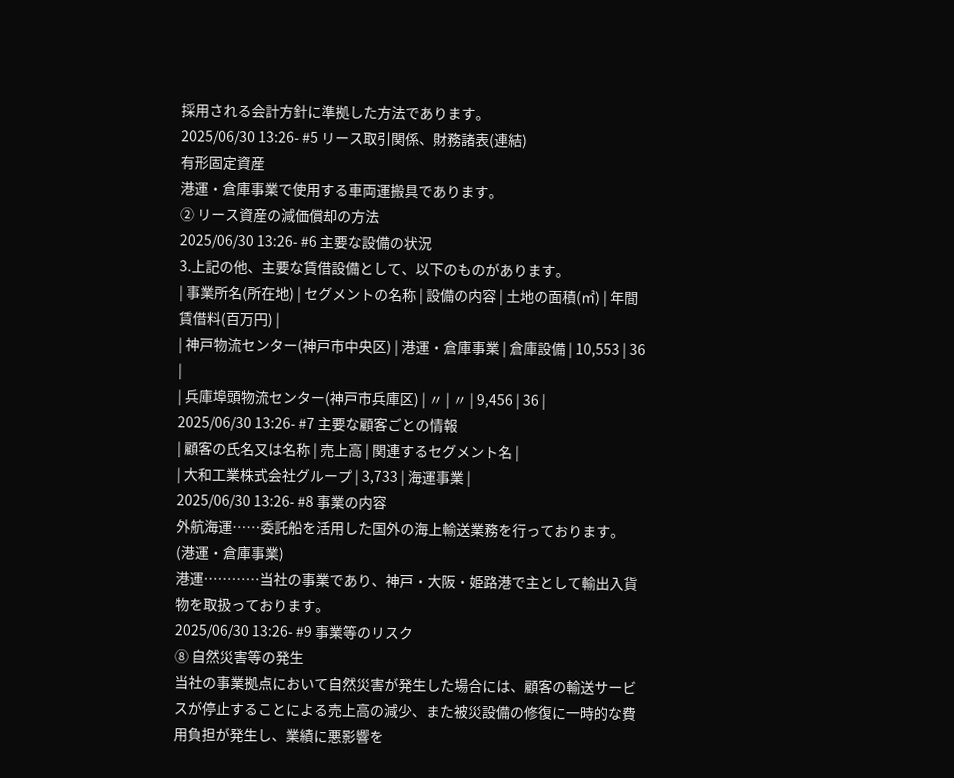採用される会計方針に準拠した方法であります。
2025/06/30 13:26- #5 リース取引関係、財務諸表(連結)
有形固定資産
港運・倉庫事業で使用する車両運搬具であります。
② リース資産の減価償却の方法
2025/06/30 13:26- #6 主要な設備の状況
3.上記の他、主要な賃借設備として、以下のものがあります。
| 事業所名(所在地) | セグメントの名称 | 設備の内容 | 土地の面積(㎡) | 年間賃借料(百万円) |
| 神戸物流センター(神戸市中央区) | 港運・倉庫事業 | 倉庫設備 | 10,553 | 36 |
| 兵庫埠頭物流センター(神戸市兵庫区) | 〃 | 〃 | 9,456 | 36 |
2025/06/30 13:26- #7 主要な顧客ごとの情報
| 顧客の氏名又は名称 | 売上高 | 関連するセグメント名 |
| 大和工業株式会社グループ | 3,733 | 海運事業 |
2025/06/30 13:26- #8 事業の内容
外航海運……委託船を活用した国外の海上輸送業務を行っております。
(港運・倉庫事業)
港運…………当社の事業であり、神戸・大阪・姫路港で主として輸出入貨物を取扱っております。
2025/06/30 13:26- #9 事業等のリスク
⑧ 自然災害等の発生
当社の事業拠点において自然災害が発生した場合には、顧客の輸送サービスが停止することによる売上高の減少、また被災設備の修復に一時的な費用負担が発生し、業績に悪影響を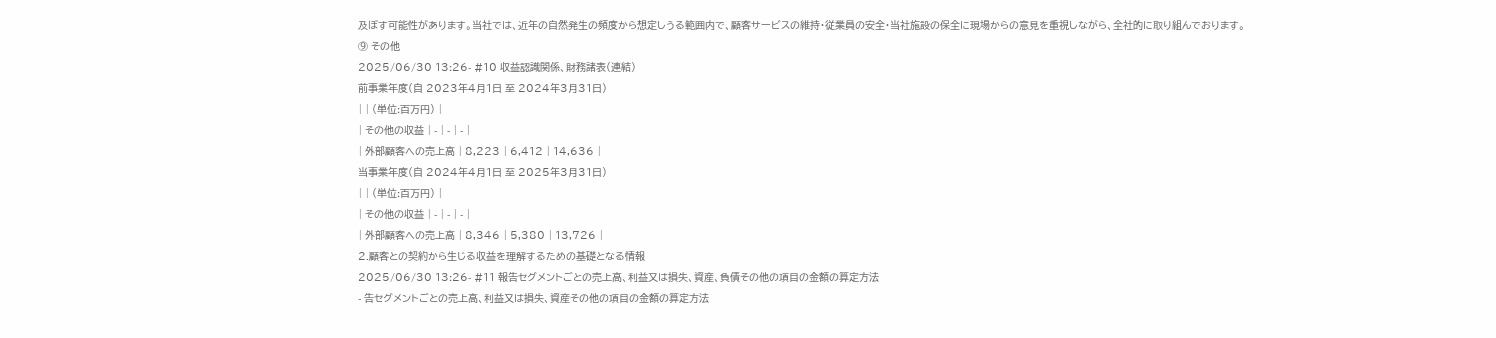及ぼす可能性があります。当社では、近年の自然発生の頻度から想定しうる範囲内で、顧客サービスの維持・従業員の安全・当社施設の保全に現場からの意見を重視しながら、全社的に取り組んでおります。
⑨ その他
2025/06/30 13:26- #10 収益認識関係、財務諸表(連結)
前事業年度(自 2023年4月1日 至 2024年3月31日)
| | (単位:百万円) |
| その他の収益 | - | - | - |
| 外部顧客への売上高 | 8,223 | 6,412 | 14,636 |
当事業年度(自 2024年4月1日 至 2025年3月31日)
| | (単位:百万円) |
| その他の収益 | - | - | - |
| 外部顧客への売上高 | 8,346 | 5,380 | 13,726 |
2.顧客との契約から生じる収益を理解するための基礎となる情報
2025/06/30 13:26- #11 報告セグメントごとの売上高、利益又は損失、資産、負債その他の項目の金額の算定方法
- 告セグメントごとの売上高、利益又は損失、資産その他の項目の金額の算定方法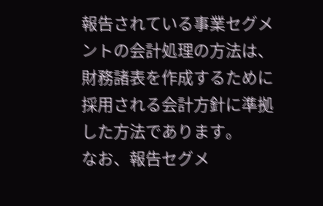報告されている事業セグメントの会計処理の方法は、財務諸表を作成するために採用される会計方針に準拠した方法であります。
なお、報告セグメ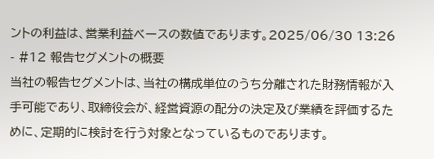ントの利益は、営業利益ベースの数値であります。2025/06/30 13:26 - #12 報告セグメントの概要
当社の報告セグメントは、当社の構成単位のうち分離された財務情報が入手可能であり、取締役会が、経営資源の配分の決定及び業績を評価するために、定期的に検討を行う対象となっているものであります。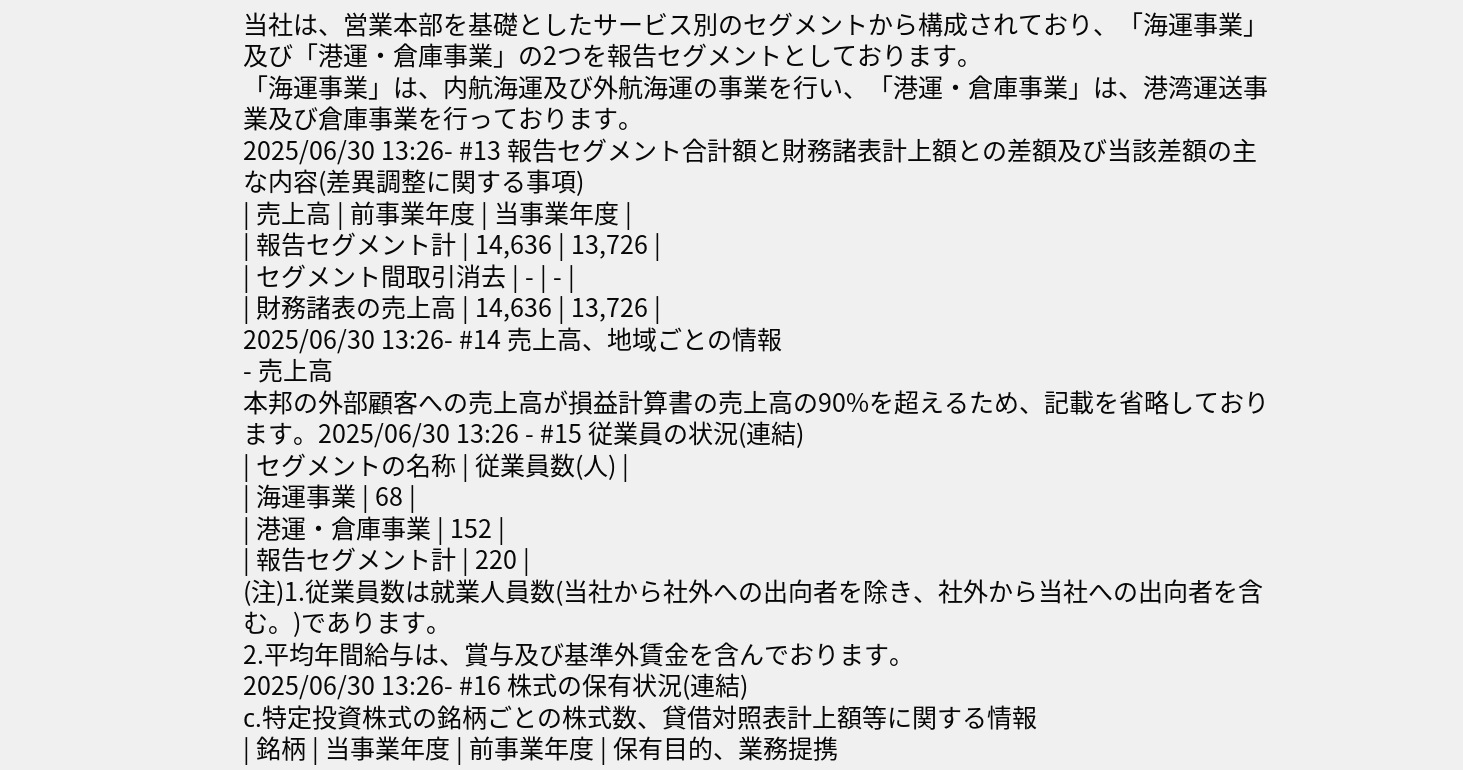当社は、営業本部を基礎としたサービス別のセグメントから構成されており、「海運事業」及び「港運・倉庫事業」の2つを報告セグメントとしております。
「海運事業」は、内航海運及び外航海運の事業を行い、「港運・倉庫事業」は、港湾運送事業及び倉庫事業を行っております。
2025/06/30 13:26- #13 報告セグメント合計額と財務諸表計上額との差額及び当該差額の主な内容(差異調整に関する事項)
| 売上高 | 前事業年度 | 当事業年度 |
| 報告セグメント計 | 14,636 | 13,726 |
| セグメント間取引消去 | - | - |
| 財務諸表の売上高 | 14,636 | 13,726 |
2025/06/30 13:26- #14 売上高、地域ごとの情報
- 売上高
本邦の外部顧客への売上高が損益計算書の売上高の90%を超えるため、記載を省略しております。2025/06/30 13:26 - #15 従業員の状況(連結)
| セグメントの名称 | 従業員数(人) |
| 海運事業 | 68 |
| 港運・倉庫事業 | 152 |
| 報告セグメント計 | 220 |
(注)1.従業員数は就業人員数(当社から社外への出向者を除き、社外から当社への出向者を含む。)であります。
2.平均年間給与は、賞与及び基準外賃金を含んでおります。
2025/06/30 13:26- #16 株式の保有状況(連結)
c.特定投資株式の銘柄ごとの株式数、貸借対照表計上額等に関する情報
| 銘柄 | 当事業年度 | 前事業年度 | 保有目的、業務提携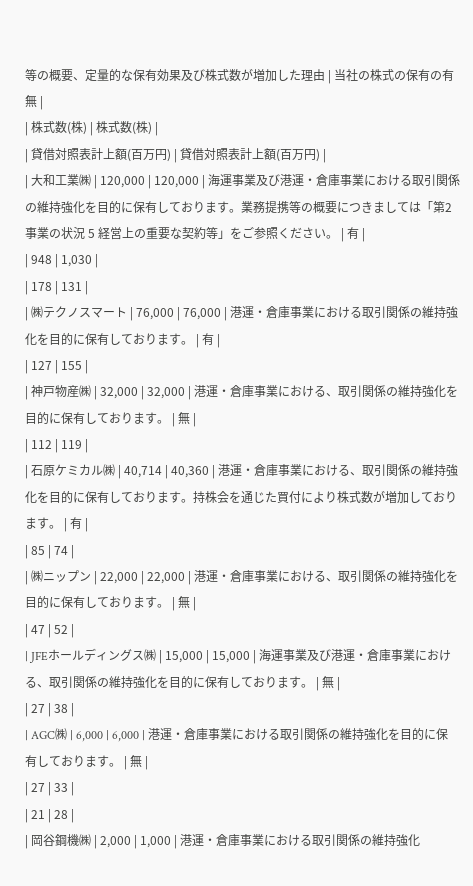等の概要、定量的な保有効果及び株式数が増加した理由 | 当社の株式の保有の有無 |
| 株式数(株) | 株式数(株) |
| 貸借対照表計上額(百万円) | 貸借対照表計上額(百万円) |
| 大和工業㈱ | 120,000 | 120,000 | 海運事業及び港運・倉庫事業における取引関係の維持強化を目的に保有しております。業務提携等の概要につきましては「第2 事業の状況 5 経営上の重要な契約等」をご参照ください。 | 有 |
| 948 | 1,030 |
| 178 | 131 |
| ㈱テクノスマート | 76,000 | 76,000 | 港運・倉庫事業における取引関係の維持強化を目的に保有しております。 | 有 |
| 127 | 155 |
| 神戸物産㈱ | 32,000 | 32,000 | 港運・倉庫事業における、取引関係の維持強化を目的に保有しております。 | 無 |
| 112 | 119 |
| 石原ケミカル㈱ | 40,714 | 40,360 | 港運・倉庫事業における、取引関係の維持強化を目的に保有しております。持株会を通じた買付により株式数が増加しております。 | 有 |
| 85 | 74 |
| ㈱ニップン | 22,000 | 22,000 | 港運・倉庫事業における、取引関係の維持強化を目的に保有しております。 | 無 |
| 47 | 52 |
| JFEホールディングス㈱ | 15,000 | 15,000 | 海運事業及び港運・倉庫事業における、取引関係の維持強化を目的に保有しております。 | 無 |
| 27 | 38 |
| AGC㈱ | 6,000 | 6,000 | 港運・倉庫事業における取引関係の維持強化を目的に保有しております。 | 無 |
| 27 | 33 |
| 21 | 28 |
| 岡谷鋼機㈱ | 2,000 | 1,000 | 港運・倉庫事業における取引関係の維持強化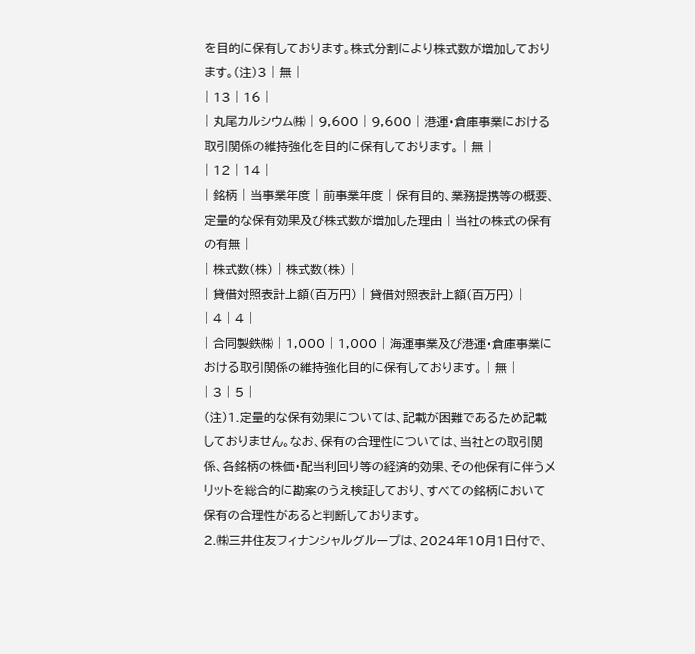を目的に保有しております。株式分割により株式数が増加しております。(注)3 | 無 |
| 13 | 16 |
| 丸尾カルシウム㈱ | 9,600 | 9,600 | 港運・倉庫事業における取引関係の維持強化を目的に保有しております。 | 無 |
| 12 | 14 |
| 銘柄 | 当事業年度 | 前事業年度 | 保有目的、業務提携等の概要、定量的な保有効果及び株式数が増加した理由 | 当社の株式の保有の有無 |
| 株式数(株) | 株式数(株) |
| 貸借対照表計上額(百万円) | 貸借対照表計上額(百万円) |
| 4 | 4 |
| 合同製鉄㈱ | 1,000 | 1,000 | 海運事業及び港運・倉庫事業における取引関係の維持強化目的に保有しております。 | 無 |
| 3 | 5 |
(注)1.定量的な保有効果については、記載が困難であるため記載しておりません。なお、保有の合理性については、当社との取引関係、各銘柄の株価・配当利回り等の経済的効果、その他保有に伴うメリットを総合的に勘案のうえ検証しており、すべての銘柄において保有の合理性があると判断しております。
2.㈱三井住友フィナンシャルグループは、2024年10月1日付で、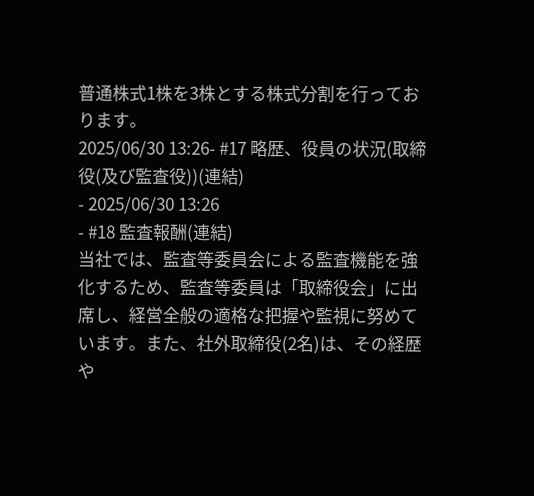普通株式1株を3株とする株式分割を行っております。
2025/06/30 13:26- #17 略歴、役員の状況(取締役(及び監査役))(連結)
- 2025/06/30 13:26
- #18 監査報酬(連結)
当社では、監査等委員会による監査機能を強化するため、監査等委員は「取締役会」に出席し、経営全般の適格な把握や監視に努めています。また、社外取締役(2名)は、その経歴や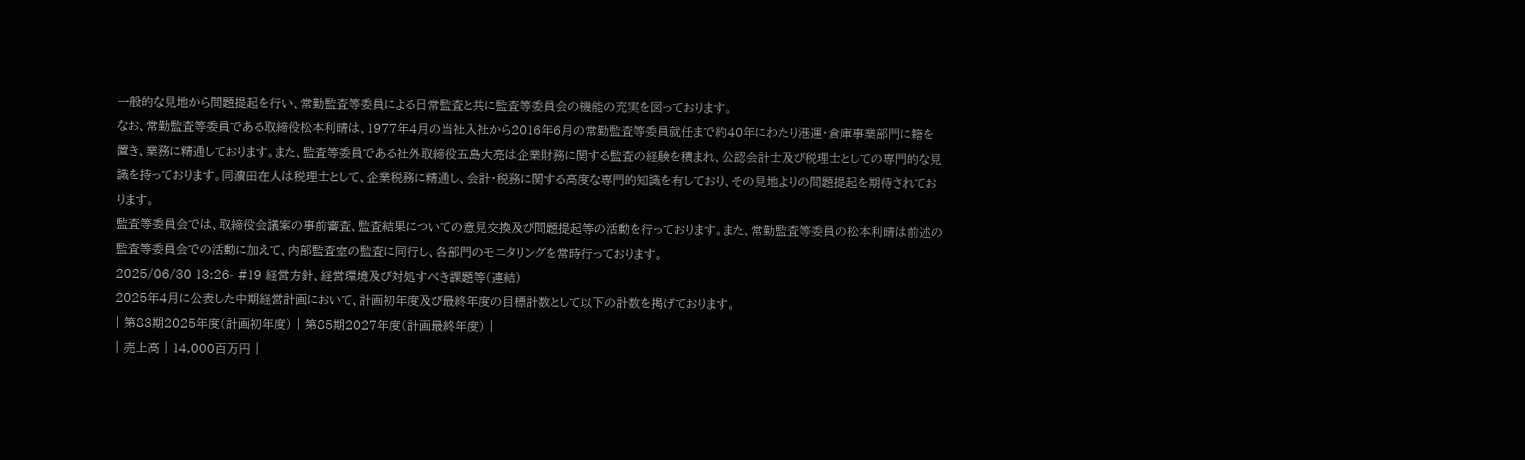一般的な見地から問題提起を行い、常勤監査等委員による日常監査と共に監査等委員会の機能の充実を図っております。
なお、常勤監査等委員である取締役松本利晴は、1977年4月の当社入社から2016年6月の常勤監査等委員就任まで約40年にわたり港運・倉庫事業部門に籍を置き、業務に精通しております。また、監査等委員である社外取締役五島大亮は企業財務に関する監査の経験を積まれ、公認会計士及び税理士としての専門的な見識を持っております。同濵田在人は税理士として、企業税務に精通し、会計・税務に関する高度な専門的知識を有しており、その見地よりの問題提起を期待されております。
監査等委員会では、取締役会議案の事前審査、監査結果についての意見交換及び問題提起等の活動を行っております。また、常勤監査等委員の松本利晴は前述の監査等委員会での活動に加えて、内部監査室の監査に同行し、各部門のモニタリングを常時行っております。
2025/06/30 13:26- #19 経営方針、経営環境及び対処すべき課題等(連結)
2025年4月に公表した中期経営計画において、計画初年度及び最終年度の目標計数として以下の計数を掲げております。
| 第83期2025年度(計画初年度) | 第85期2027年度(計画最終年度) |
| 売上高 | 14,000百万円 |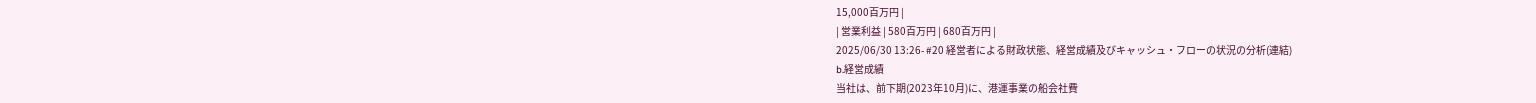15,000百万円 |
| 営業利益 | 580百万円 | 680百万円 |
2025/06/30 13:26- #20 経営者による財政状態、経営成績及びキャッシュ・フローの状況の分析(連結)
b.経営成績
当社は、前下期(2023年10月)に、港運事業の船会社費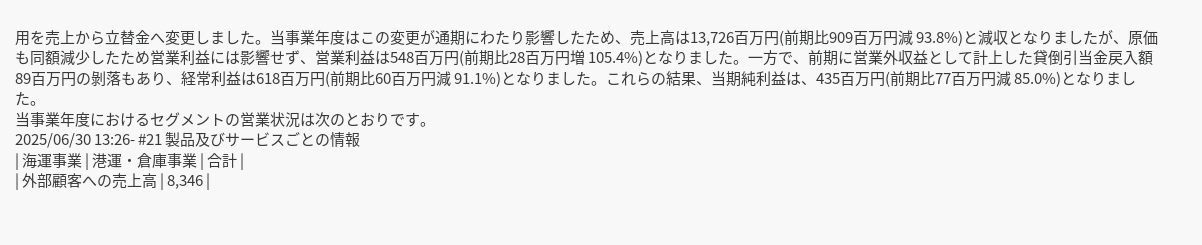用を売上から立替金へ変更しました。当事業年度はこの変更が通期にわたり影響したため、売上高は13,726百万円(前期比909百万円減 93.8%)と減収となりましたが、原価も同額減少したため営業利益には影響せず、営業利益は548百万円(前期比28百万円増 105.4%)となりました。一方で、前期に営業外収益として計上した貸倒引当金戻入額89百万円の剝落もあり、経常利益は618百万円(前期比60百万円減 91.1%)となりました。これらの結果、当期純利益は、435百万円(前期比77百万円減 85.0%)となりました。
当事業年度におけるセグメントの営業状況は次のとおりです。
2025/06/30 13:26- #21 製品及びサービスごとの情報
| 海運事業 | 港運・倉庫事業 | 合計 |
| 外部顧客への売上高 | 8,346 |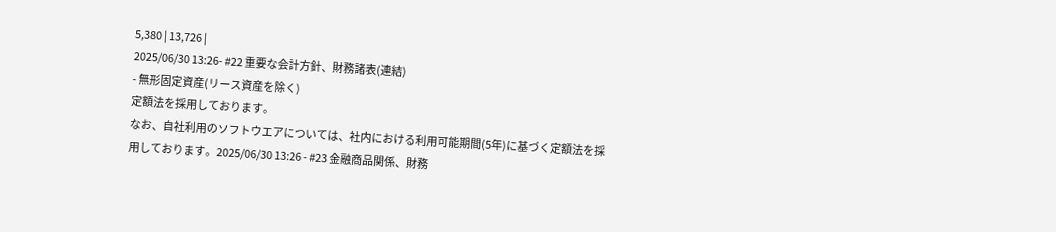5,380 | 13,726 |
2025/06/30 13:26- #22 重要な会計方針、財務諸表(連結)
- 無形固定資産(リース資産を除く)
定額法を採用しております。
なお、自社利用のソフトウエアについては、社内における利用可能期間(5年)に基づく定額法を採用しております。2025/06/30 13:26 - #23 金融商品関係、財務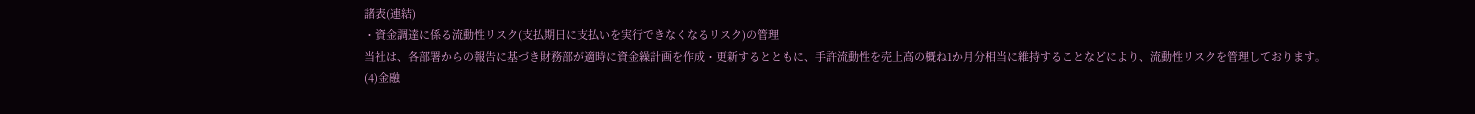諸表(連結)
・資金調達に係る流動性リスク(支払期日に支払いを実行できなくなるリスク)の管理
当社は、各部署からの報告に基づき財務部が適時に資金繰計画を作成・更新するとともに、手許流動性を売上高の概ね1か月分相当に維持することなどにより、流動性リスクを管理しております。
(4)金融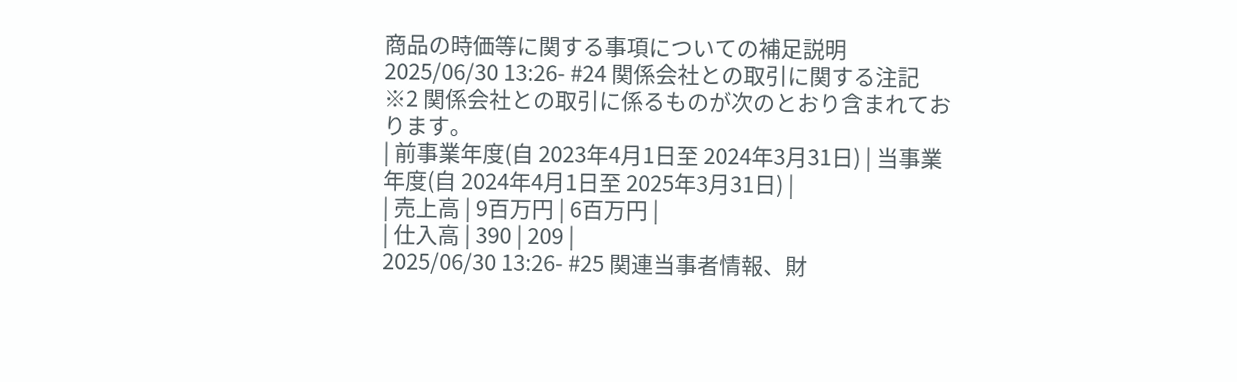商品の時価等に関する事項についての補足説明
2025/06/30 13:26- #24 関係会社との取引に関する注記
※2 関係会社との取引に係るものが次のとおり含まれております。
| 前事業年度(自 2023年4月1日至 2024年3月31日) | 当事業年度(自 2024年4月1日至 2025年3月31日) |
| 売上高 | 9百万円 | 6百万円 |
| 仕入高 | 390 | 209 |
2025/06/30 13:26- #25 関連当事者情報、財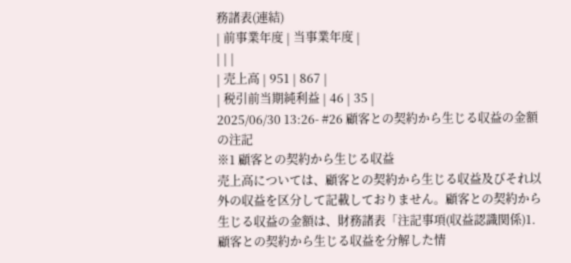務諸表(連結)
| 前事業年度 | 当事業年度 |
| | |
| 売上高 | 951 | 867 |
| 税引前当期純利益 | 46 | 35 |
2025/06/30 13:26- #26 顧客との契約から生じる収益の金額の注記
※1 顧客との契約から生じる収益
売上高については、顧客との契約から生じる収益及びそれ以外の収益を区分して記載しておりません。顧客との契約から生じる収益の金額は、財務諸表「注記事項(収益認識関係)1.顧客との契約から生じる収益を分解した情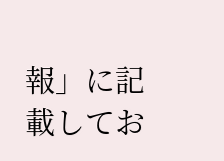報」に記載してお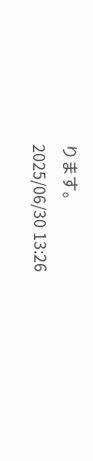ります。
2025/06/30 13:26